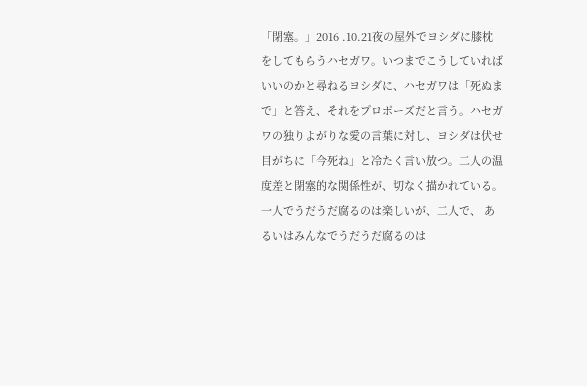「閉塞。」2016 .10.21夜の屋外でヨシダに膝枕をしてもらうハセガワ。いつまでこうしていればいいのかと尋ねるヨシダに、ハセガワは「死ぬまで」と答え、それをプロポーズだと言う。ハセガワの独りよがりな愛の言葉に対し、ヨシダは伏せ目がちに「今死ね」と冷たく言い放つ。二人の温度差と閉塞的な関係性が、切なく描かれている。一人でうだうだ腐るのは楽しいが、二人で、 あるいはみんなでうだうだ腐るのは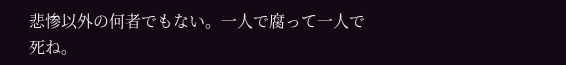悲惨以外の何者でもない。一人で腐って一人で死ね。